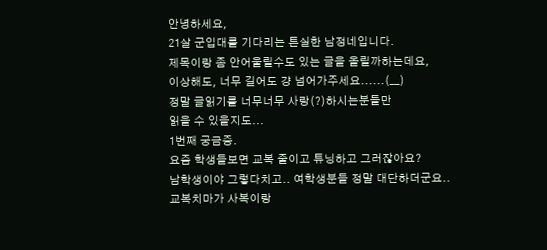안녕하세요,
21살 군입대를 기다리는 튼실한 남정네입니다.
제목이랑 좀 안어울릴수도 있는 글을 올릴까하는데요,
이상해도, 너무 길어도 걍 넘어가주세요......(__)
정말 글읽기를 너무너무 사랑(?)하시는분들만
읽을 수 있을지도...
1번째 궁금증.
요즘 학생들보면 교복 줄이고 튜닝하고 그러잖아요?
남학생이야 그렇다치고.. 여학생분들 정말 대단하더군요..
교복치마가 사복이랑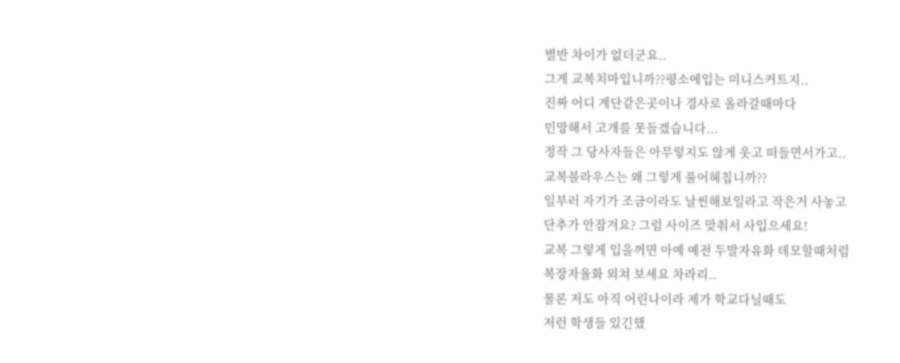별반 차이가 없더군요..
그게 교복치마입니까??평소에입는 미니스커트지..
진짜 어디 계단같은곳이나 경사로 올라갈때마다
민망해서 고개를 못들겠습니다...
정작 그 당사자들은 아무렇지도 않게 웃고 떠들면서가고..
교복블라우스는 왜 그렇게 풀어헤칩니까??
일부러 자기가 조금이라도 날씬해보일라고 작은거 사놓고
단추가 안잠겨요? 그럼 사이즈 맞춰서 사입으세요!
교복 그렇게 입을꺼면 아예 예전 두발자유화 데모할때처럼
복장자율화 외쳐 보세요 차라리..
물론 저도 아직 어린나이라 제가 학교다닐때도
저런 학생들 있긴했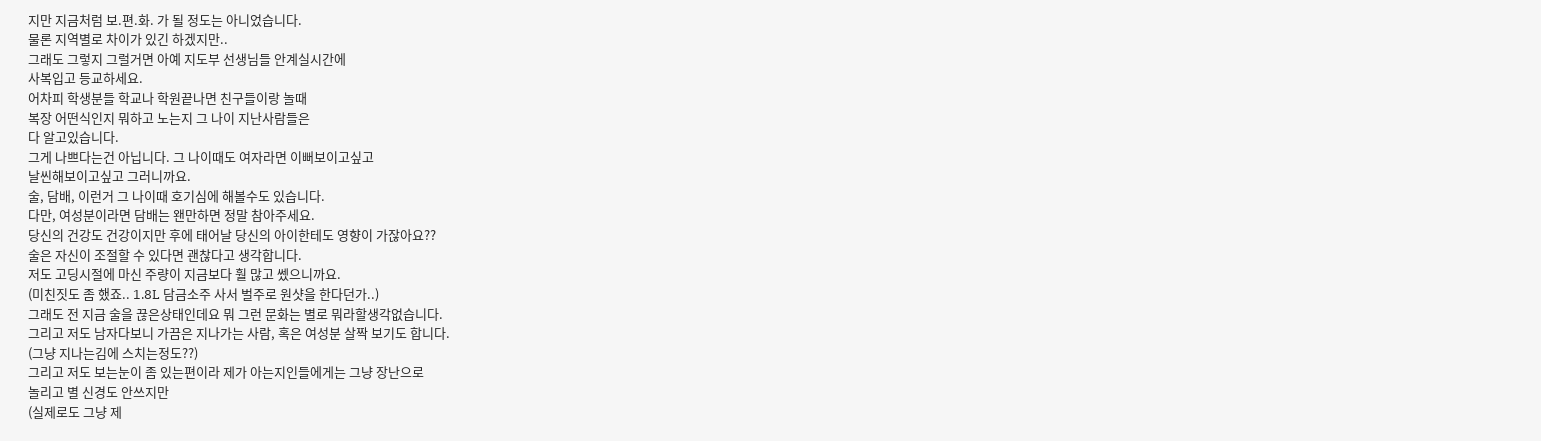지만 지금처럼 보.편.화. 가 될 정도는 아니었습니다.
물론 지역별로 차이가 있긴 하겠지만..
그래도 그렇지 그럴거면 아예 지도부 선생님들 안계실시간에
사복입고 등교하세요.
어차피 학생분들 학교나 학원끝나면 친구들이랑 놀때
복장 어떤식인지 뭐하고 노는지 그 나이 지난사람들은
다 알고있습니다.
그게 나쁘다는건 아닙니다. 그 나이때도 여자라면 이뻐보이고싶고
날씬해보이고싶고 그러니까요.
술, 담배, 이런거 그 나이때 호기심에 해볼수도 있습니다.
다만, 여성분이라면 담배는 왠만하면 정말 참아주세요.
당신의 건강도 건강이지만 후에 태어날 당신의 아이한테도 영향이 가잖아요??
술은 자신이 조절할 수 있다면 괜찮다고 생각합니다.
저도 고딩시절에 마신 주량이 지금보다 훨 많고 쎘으니까요.
(미친짓도 좀 했죠.. 1.8L 담금소주 사서 벌주로 원샷을 한다던가..)
그래도 전 지금 술을 끊은상태인데요 뭐 그런 문화는 별로 뭐라할생각없습니다.
그리고 저도 남자다보니 가끔은 지나가는 사람, 혹은 여성분 살짝 보기도 합니다.
(그냥 지나는김에 스치는정도??)
그리고 저도 보는눈이 좀 있는편이라 제가 아는지인들에게는 그냥 장난으로
놀리고 별 신경도 안쓰지만
(실제로도 그냥 제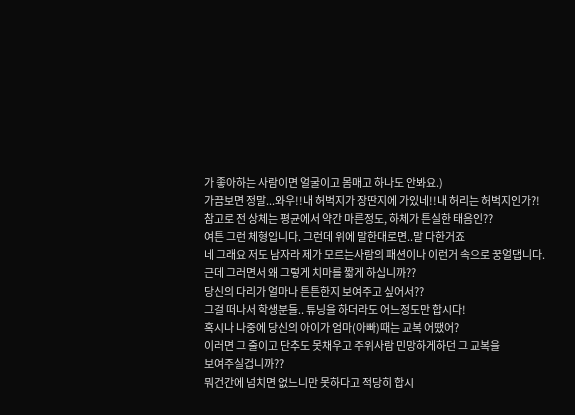가 좋아하는 사람이면 얼굴이고 몸매고 하나도 안봐요.)
가끔보면 정말...와우!!내 허벅지가 장딴지에 가있네!!내 허리는 허벅지인가?!
참고로 전 상체는 평균에서 약간 마른정도, 하체가 튼실한 태음인??
여튼 그런 체형입니다. 그런데 위에 말한대로면..말 다한거죠
네 그래요 저도 남자라 제가 모르는사람의 패션이나 이런거 속으로 꿍얼댑니다.
근데 그러면서 왜 그렇게 치마를 짧게 하십니까??
당신의 다리가 얼마나 튼튼한지 보여주고 싶어서??
그걸 떠나서 학생분들.. 튜닝을 하더라도 어느정도만 합시다!
혹시나 나중에 당신의 아이가 엄마(아빠)때는 교복 어땠어?
이러면 그 줄이고 단추도 못채우고 주위사람 민망하게하던 그 교복을
보여주실겁니까??
뭐건간에 넘치면 없느니만 못하다고 적당히 합시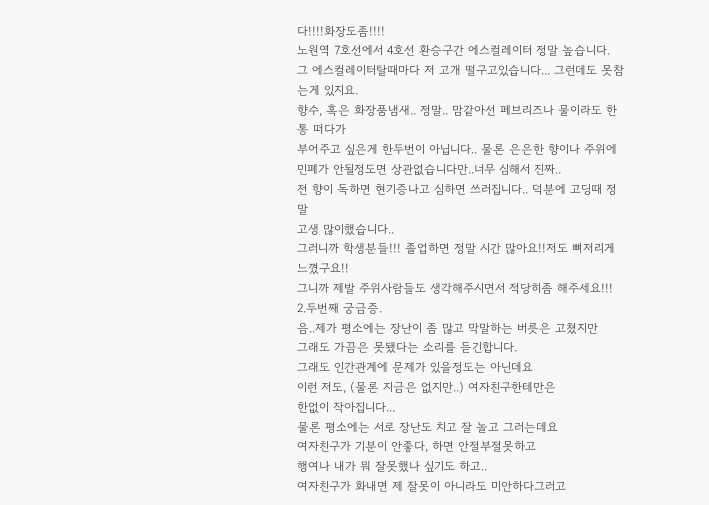다!!!!화장도좀!!!!
노원역 7호선에서 4호선 환승구간 에스컬레이터 정말 높습니다.
그 에스컬레이터탈때마다 저 고개 떨구고있습니다... 그런데도 못참는게 있지요.
향수, 혹은 화장품냄새.. 정말.. 맘같아선 페브리즈나 물이라도 한통 떠다가
부어주고 싶은게 한두번이 아닙니다.. 물론 은은한 향이나 주위에
민폐가 안될정도면 상관없습니다만..너무 심해서 진짜..
전 향이 독하면 현기증나고 심하면 쓰러집니다.. 덕분에 고딩때 정말
고생 많이했습니다..
그러니까 학생분들!!! 졸업하면 정말 시간 많아요!!저도 뼈저리게 느꼈구요!!
그니까 제발 주위사람들도 생각해주시면서 적당히좀 해주세요!!!
2.두번째 궁금증.
음..제가 평소에는 장난이 좀 많고 막말하는 버릇은 고쳤지만
그래도 가끔은 못됐다는 소리를 듣긴합니다.
그래도 인간관계에 문제가 있을정도는 아닌데요
이런 저도, (물론 지금은 없지만..) 여자친구한테만은
한없이 작아집니다...
물론 평소에는 서로 장난도 치고 잘 놀고 그러는데요
여자친구가 기분이 안좋다, 하면 안절부절못하고
행여나 내가 뭐 잘못했나 싶기도 하고..
여자친구가 화내면 제 잘못이 아니라도 미안하다그러고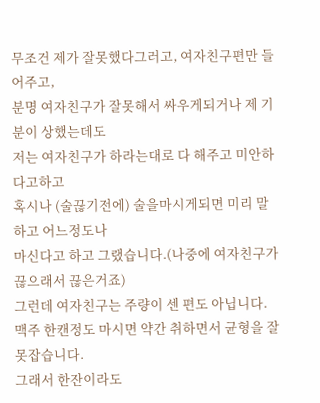무조건 제가 잘못했다그러고, 여자친구편만 들어주고,
분명 여자친구가 잘못해서 싸우게되거나 제 기분이 상했는데도
저는 여자친구가 하라는대로 다 해주고 미안하다고하고
혹시나 (술끊기전에) 술을마시게되면 미리 말하고 어느정도나
마신다고 하고 그랬습니다.(나중에 여자친구가 끊으래서 끊은거죠)
그런데 여자친구는 주량이 센 편도 아닙니다.
맥주 한캔정도 마시면 약간 취하면서 균형을 잘 못잡습니다.
그래서 한잔이라도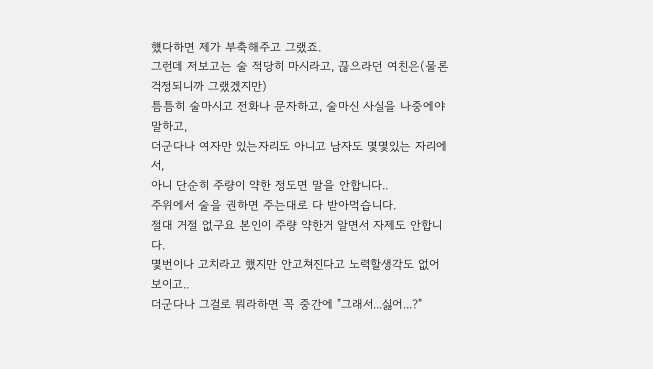헀다하면 제가 부축해주고 그랬죠.
그런데 저보고는 술 적당히 마시라고, 끊으라던 여친은(물론 걱정되니까 그랬겠지만)
틈틈히 술마시고 전화나 문자하고, 술마신 사실을 나중에야 말하고,
더군다나 여자만 있는자리도 아니고 남자도 몇몇있는 자리에서,
아니 단순히 주량이 약한 정도면 말을 안합니다..
주위에서 술을 권하면 주는대로 다 받아먹습니다.
절대 거절 없구요 본인이 주량 약한거 알면서 자제도 안합니다.
몇번이나 고치라고 했지만 안고쳐진다고 노력할생각도 없어보이고..
더군다나 그걸로 뭐라하면 꼭 중간에 "그래서...싫어...?"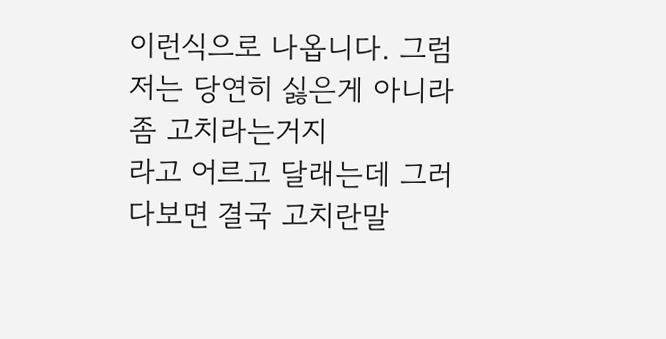이런식으로 나옵니다. 그럼 저는 당연히 싫은게 아니라 좀 고치라는거지
라고 어르고 달래는데 그러다보면 결국 고치란말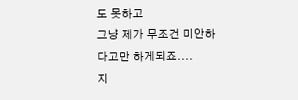도 못하고
그냥 제가 무조건 미안하다고만 하게되죠....
지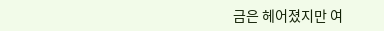금은 헤어졌지만 여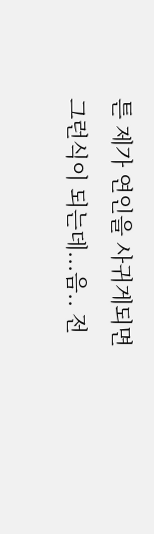튼 제가 연인을 사귀게되면
그런식이 되는데...음.. 전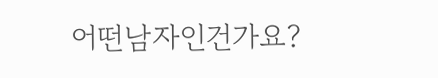어떤남자인건가요?